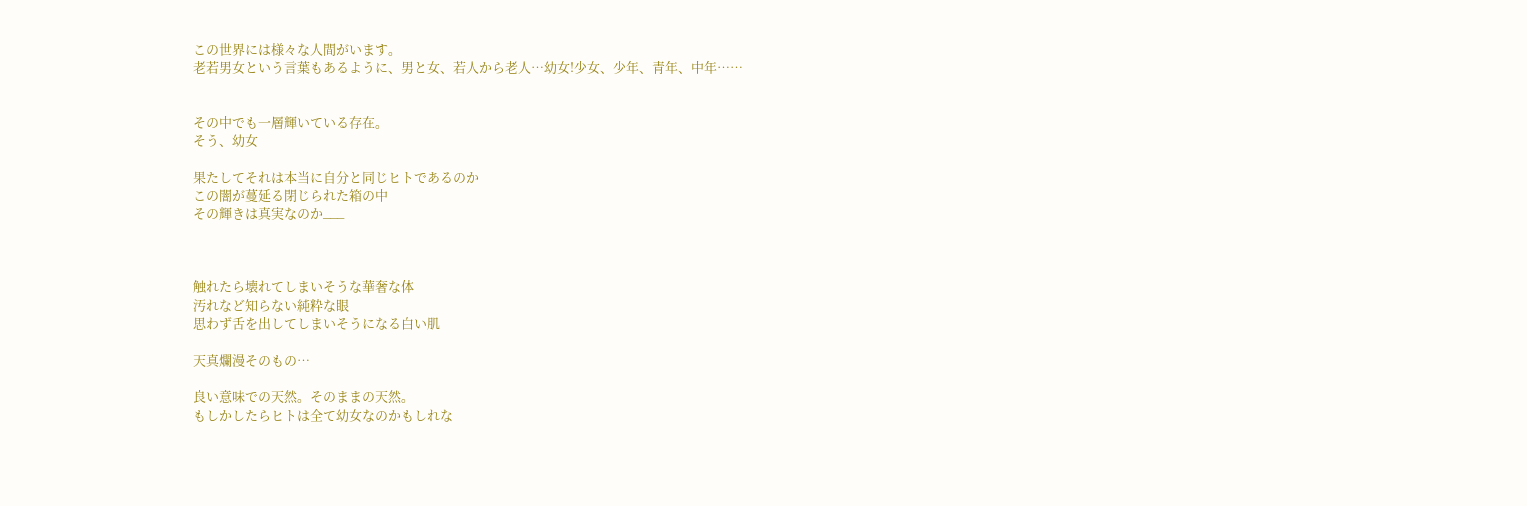この世界には様々な人間がいます。
老若男女という言葉もあるように、男と女、若人から老人…幼女!少女、少年、青年、中年……


その中でも一層輝いている存在。
そう、幼女

果たしてそれは本当に自分と同じヒトであるのか
この闇が蔓延る閉じられた箱の中
その輝きは真実なのか___



触れたら壊れてしまいそうな華奢な体
汚れなど知らない純粋な眼
思わず舌を出してしまいそうになる白い肌

天真爛漫そのもの…

良い意味での天然。そのままの天然。
もしかしたらヒトは全て幼女なのかもしれな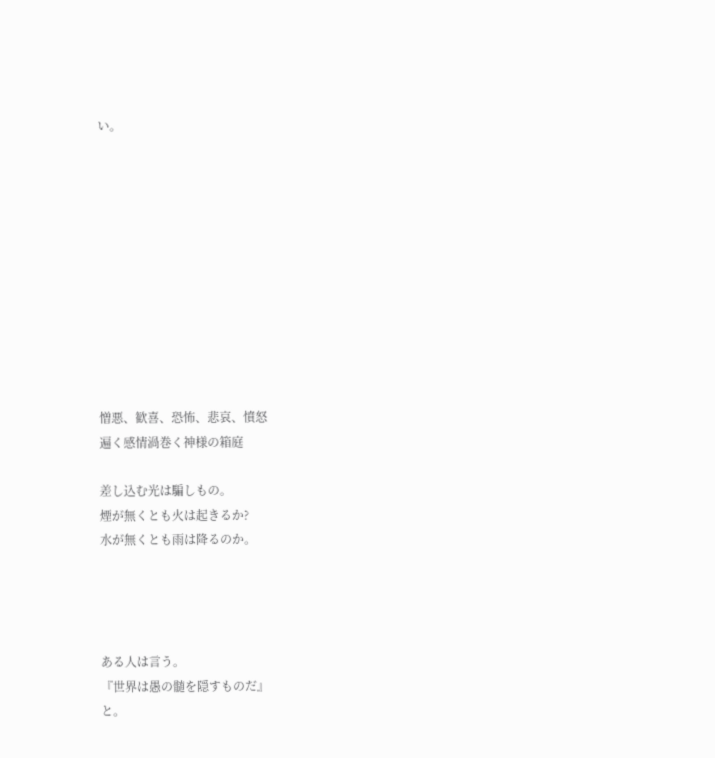い。











憎悪、歓喜、恐怖、悲哀、憤怒
遍く感情渦巻く神様の箱庭

差し込む光は騙しもの。
煙が無くとも火は起きるか?
水が無くとも雨は降るのか。




ある人は言う。
『世界は愚の髄を隠すものだ』
と。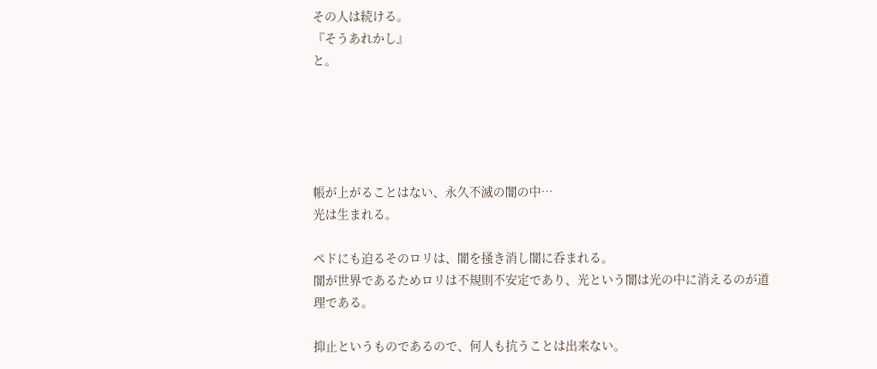その人は続ける。
『そうあれかし』
と。





帳が上がることはない、永久不滅の闇の中…
光は生まれる。

ペドにも迫るそのロリは、闇を掻き消し闇に呑まれる。
闇が世界であるためロリは不規則不安定であり、光という闇は光の中に消えるのが道理である。

抑止というものであるので、何人も抗うことは出来ない。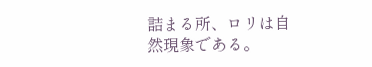詰まる所、ロリは自然現象である。